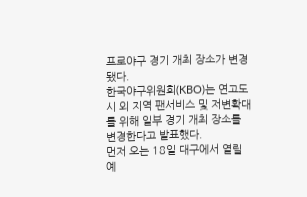프로야구 경기 개최 장소가 변경됐다.
한국야구위원회(KBO)는 연고도시 외 지역 팬서비스 및 저변확대를 위해 일부 경기 개최 장소를 변경한다고 발표했다.
먼저 오는 18일 대구에서 열릴 예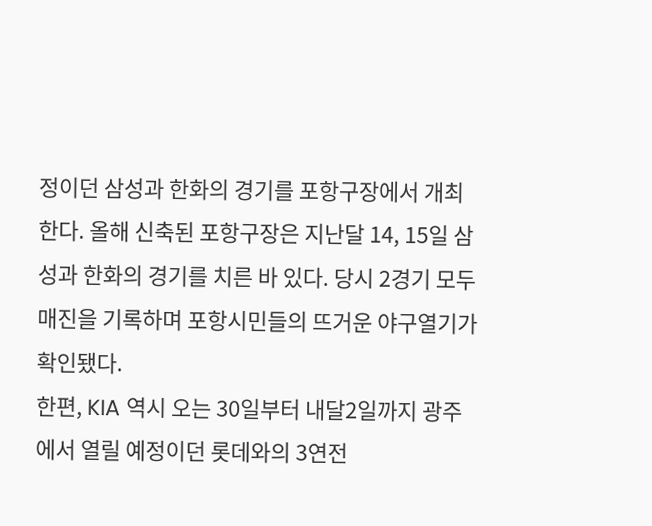정이던 삼성과 한화의 경기를 포항구장에서 개최한다. 올해 신축된 포항구장은 지난달 14, 15일 삼성과 한화의 경기를 치른 바 있다. 당시 2경기 모두 매진을 기록하며 포항시민들의 뜨거운 야구열기가 확인됐다.
한편, KIA 역시 오는 30일부터 내달2일까지 광주에서 열릴 예정이던 롯데와의 3연전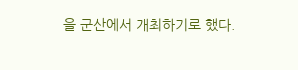을 군산에서 개최하기로 했다.